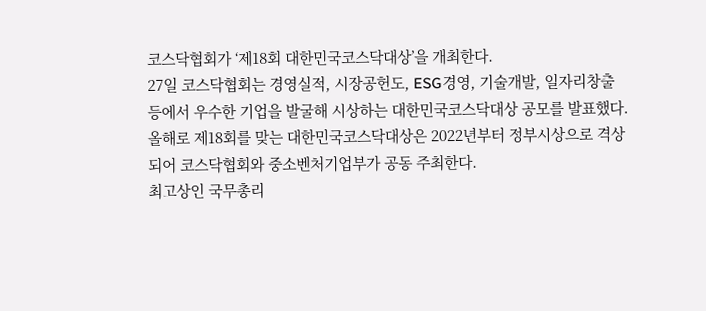코스닥협회가 ‘제18회 대한민국코스닥대상’을 개최한다.
27일 코스닥협회는 경영실적, 시장공헌도, ESG경영, 기술개발, 일자리창출 등에서 우수한 기업을 발굴해 시상하는 대한민국코스닥대상 공모를 발표했다.
올해로 제18회를 맞는 대한민국코스닥대상은 2022년부터 정부시상으로 격상되어 코스닥협회와 중소벤처기업부가 공동 주최한다.
최고상인 국무총리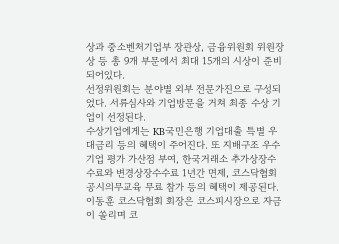상과 중소벤처기업부 장관상, 금융위원회 위원장상 등 총 9개 부문에서 최대 15개의 시상이 준비되어있다.
선정위원회는 분야별 외부 전문가진으로 구성되었다. 서류심사와 기업방문을 거쳐 최종 수상 기업이 선정된다.
수상기업에게는 KB국민은행 기업대출 특별 우대금리 등의 혜택이 주어진다. 또 지배구조 우수기업 평가 가산점 부여, 한국거래소 추가상장수수료와 변경상장수수료 1년간 면제, 코스닥협회 공시의무교육 무료 참가 등의 혜택이 제공된다.
이동훈 코스닥협회 회장은 코스피시장으로 자금이 쏠리며 코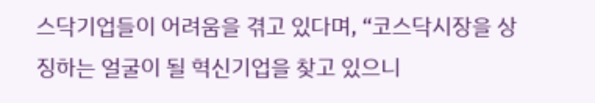스닥기업들이 어려움을 겪고 있다며, “코스닥시장을 상징하는 얼굴이 될 혁신기업을 찾고 있으니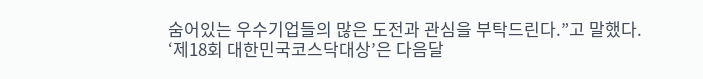숨어있는 우수기업들의 많은 도전과 관심을 부탁드린다.”고 말했다.
‘제18회 대한민국코스닥대상’은 다음달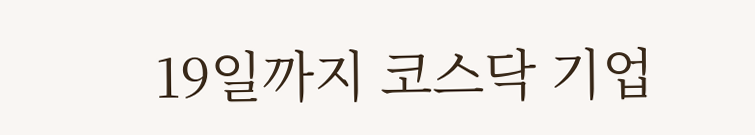19일까지 코스닥 기업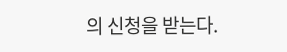의 신청을 받는다.